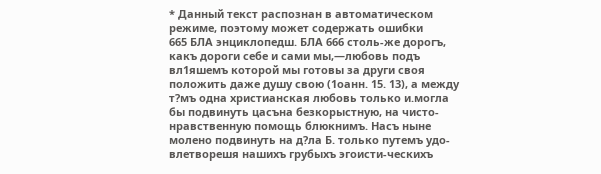* Данный текст распознан в автоматическом режиме, поэтому может содержать ошибки
665 БЛА энциклопедш. БЛА 666 столь-же дорогъ, какъ дороги себе и сами мы,—любовь подъ вл1яшемъ которой мы готовы за други своя положить даже душу свою (1оанн. 15. 13), а между т?мъ одна христианская любовь только и.могла бы подвинуть цасъна безкорыстную, на чисто-нравственную помощь блюкнимъ. Насъ ныне молено подвинуть на д?ла Б. только путемъ удо-влетворешя нашихъ грубыхъ эгоисти-ческихъ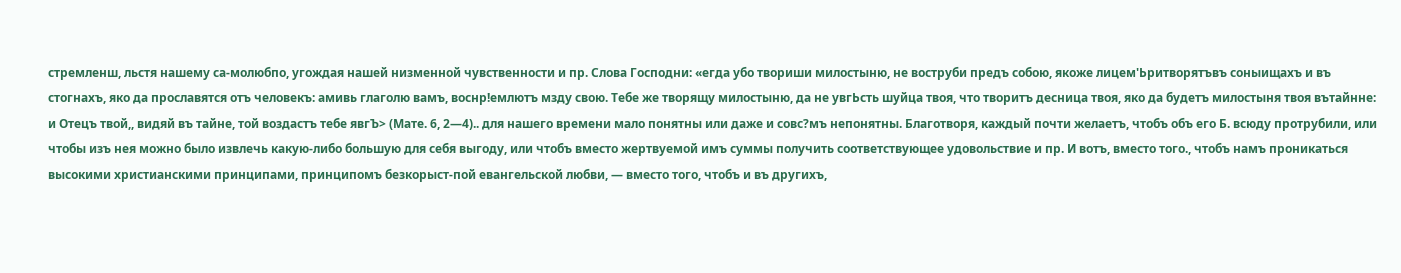стремленш, льстя нашему са-молюбпо, угождая нашей низменной чувственности и пр. Слова Господни: «егда убо твориши милостыню, не воструби предъ собою, якоже лицем'Ьритворятъвъ соныищахъ и въ стогнахъ, яко да прославятся отъ человекъ: амивь глаголю вамъ, воснр!емлютъ мзду свою. Тебе же творящу милостыню, да не увгЬсть шуйца твоя, что творитъ десница твоя, яко да будетъ милостыня твоя вътайнне: и Отецъ твой,, видяй въ тайне, той воздастъ тебе явгЪ> (Мате. 6, 2—4).. для нашего времени мало понятны или даже и совс?мъ непонятны. Благотворя, каждый почти желаетъ, чтобъ объ его Б. всюду протрубили, или чтобы изъ нея можно было извлечь какую-либо большую для себя выгоду, или чтобъ вместо жертвуемой имъ суммы получить соответствующее удовольствие и пр. И вотъ, вместо того., чтобъ намъ проникаться высокими христианскими принципами, принципомъ безкорыст-пой евангельской любви, — вместо того, чтобъ и въ другихъ,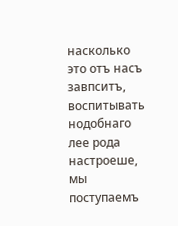насколько это отъ насъ завпситъ, воспитывать нодобнаго лее рода настроеше, мы поступаемъ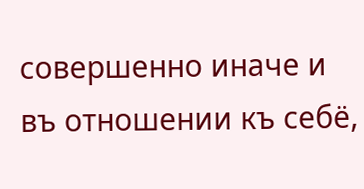совершенно иначе и въ отношении къ себё,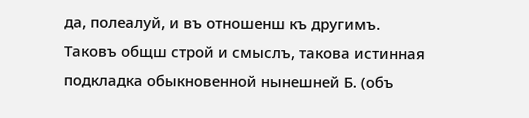да, полеалуй, и въ отношенш къ другимъ. Таковъ общш строй и смыслъ, такова истинная подкладка обыкновенной нынешней Б. (объ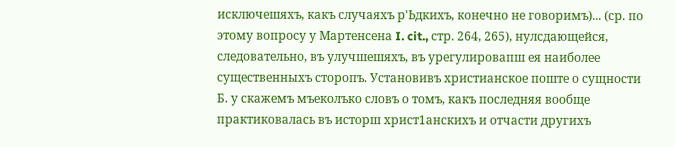исключешяхъ, какъ случаяхъ р'Ьдкихъ, конечно не говоримъ)... (ср. по этому вопросу у Мартенсена I. cit., стр. 264, 265), нулсдающейся, следовательно, въ улучшешяхъ, въ урегулировапш ея наиболее существенныхъ сторопъ. Установивъ христианское поште о сущности Б. у скажемъ мъеколъко словъ о томъ, какъ последняя вообще практиковалась въ исторш христ1анскихъ и отчасти другихъ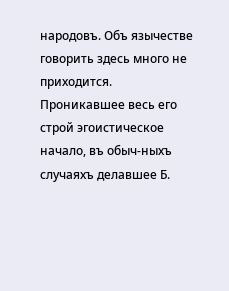народовъ. Объ язычестве говорить здесь много не приходится. Проникавшее весь его строй эгоистическое начало, въ обыч-ныхъ случаяхъ делавшее Б.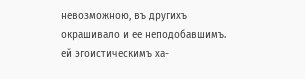невозможною, въ другихъ окрашивало и ее неподобавшимъ. ей эгоистическимъ ха-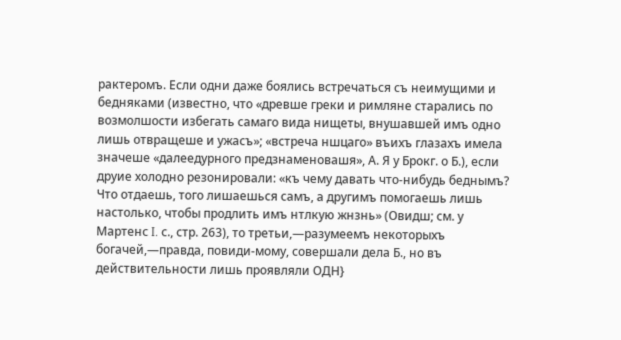рактеромъ. Если одни даже боялись встречаться съ неимущими и бедняками (известно, что «древше греки и римляне старались по возмолшости избегать самаго вида нищеты, внушавшей имъ одно лишь отвращеше и ужасъ»; «встреча ншцаго» въихъ глазахъ имела значеше «далеедурного предзнаменовашя», А. Я у Брокг. о Б.), если друие холодно резонировали: «къ чему давать что-нибудь беднымъ? Что отдаешь, того лишаешься самъ, а другимъ помогаешь лишь настолько, чтобы продлить имъ нтлкую жнзнь» (Овидш; см. у Мартенс I. с., стр. 263), то третьи,—разумеемъ некоторыхъ богачей,—правда, повиди-мому, совершали дела Б., но въ действительности лишь проявляли ОДН}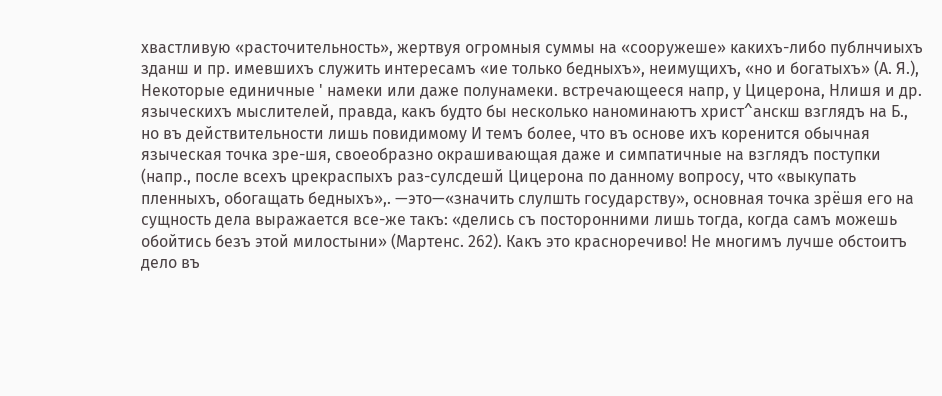хвастливую «расточительность», жертвуя огромныя суммы на «сооружеше» какихъ-либо публнчиыхъ зданш и пр. имевшихъ служить интересамъ «ие только бедныхъ», неимущихъ, «но и богатыхъ» (А. Я.), Некоторые единичные ' намеки или даже полунамеки. встречающееся напр, у Цицерона, Нлишя и др. языческихъ мыслителей, правда, какъ будто бы несколько наноминаютъ христ^анскш взглядъ на Б., но въ действительности лишь повидимому И темъ более, что въ основе ихъ коренится обычная языческая точка зре-шя, своеобразно окрашивающая даже и симпатичные на взглядъ поступки (напр., после всехъ црекраспыхъ раз-сулсдешй Цицерона по данному вопросу, что «выкупать пленныхъ, обогащать бедныхъ»,. —это—«значить слулшть государству», основная точка зрёшя его на сущность дела выражается все-же такъ: «делись съ посторонними лишь тогда, когда самъ можешь обойтись безъ этой милостыни» (Мартенс. 262). Какъ это красноречиво! Не многимъ лучше обстоитъ дело въ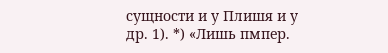сущности и у Плишя и у др. 1). *) «Лишь пмпер.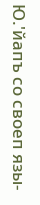Ю.'йапъ со своеп язы-